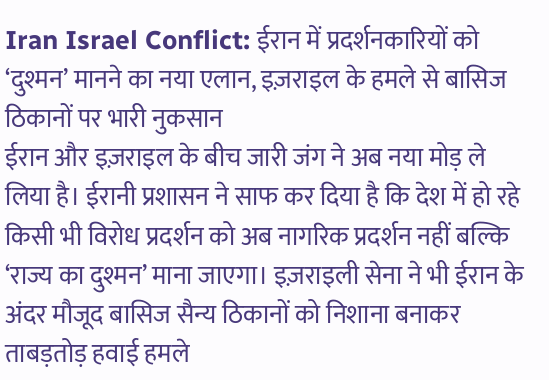Iran Israel Conflict: ईरान में प्रदर्शनकारियों को ‘दुश्मन’ मानने का नया एलान, इज़राइल के हमले से बासिज ठिकानों पर भारी नुकसान
ईरान और इज़राइल के बीच जारी जंग ने अब नया मोड़ ले लिया है। ईरानी प्रशासन ने साफ कर दिया है कि देश में हो रहे किसी भी विरोध प्रदर्शन को अब नागरिक प्रदर्शन नहीं बल्कि ‘राज्य का दुश्मन’ माना जाएगा। इज़राइली सेना ने भी ईरान के अंदर मौजूद बासिज सैन्य ठिकानों को निशाना बनाकर ताबड़तोड़ हवाई हमले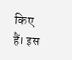किए हैं। इस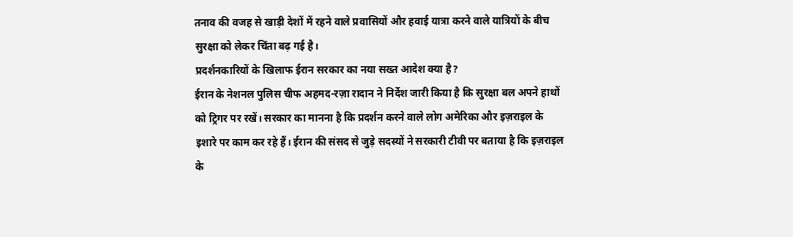तनाव की वजह से खाड़ी देशों में रहने वाले प्रवासियों और हवाई यात्रा करने वाले यात्रियों के बीच सुरक्षा को लेकर चिंता बढ़ गई है।
प्रदर्शनकारियों के खिलाफ ईरान सरकार का नया सख्त आदेश क्या है?
ईरान के नेशनल पुलिस चीफ अहमद-रज़ा रादान ने निर्देश जारी किया है कि सुरक्षा बल अपने हाथों को ट्रिगर पर रखें। सरकार का मानना है कि प्रदर्शन करने वाले लोग अमेरिका और इज़राइल के इशारे पर काम कर रहे हैं। ईरान की संसद से जुड़े सदस्यों ने सरकारी टीवी पर बताया है कि इज़राइल के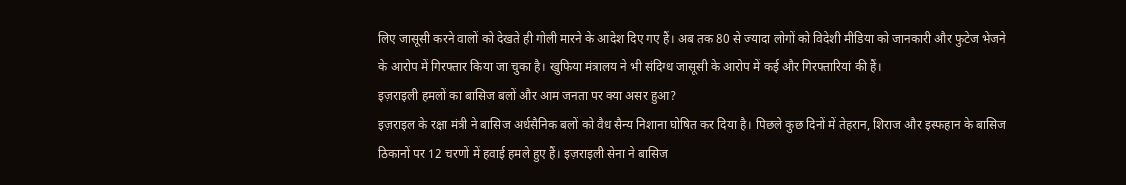लिए जासूसी करने वालों को देखते ही गोली मारने के आदेश दिए गए हैं। अब तक 80 से ज्यादा लोगों को विदेशी मीडिया को जानकारी और फुटेज भेजने के आरोप में गिरफ्तार किया जा चुका है। खुफिया मंत्रालय ने भी संदिग्ध जासूसी के आरोप में कई और गिरफ्तारियां की हैं।
इज़राइली हमलों का बासिज बलों और आम जनता पर क्या असर हुआ?
इज़राइल के रक्षा मंत्री ने बासिज अर्धसैनिक बलों को वैध सैन्य निशाना घोषित कर दिया है। पिछले कुछ दिनों में तेहरान, शिराज और इस्फहान के बासिज ठिकानों पर 12 चरणों में हवाई हमले हुए हैं। इज़राइली सेना ने बासिज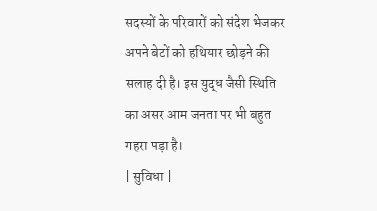सदस्यों के परिवारों को संदेश भेजकर अपने बेटों को हथियार छोड़ने की सलाह दी है। इस युद्ध जैसी स्थिति का असर आम जनता पर भी बहुत गहरा पड़ा है।
| सुविधा |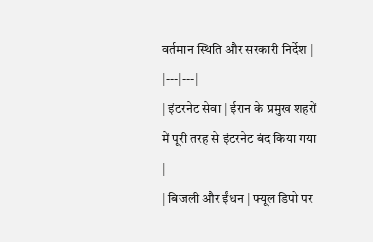वर्तमान स्थिति और सरकारी निर्देश |
|---|---|
| इंटरनेट सेवा | ईरान के प्रमुख शहरों में पूरी तरह से इंटरनेट बंद किया गया |
| बिजली और ईंधन | फ्यूल डिपो पर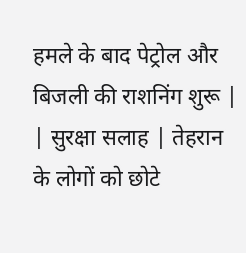हमले के बाद पेट्रोल और बिजली की राशनिंग शुरू |
| सुरक्षा सलाह | तेहरान के लोगों को छोटे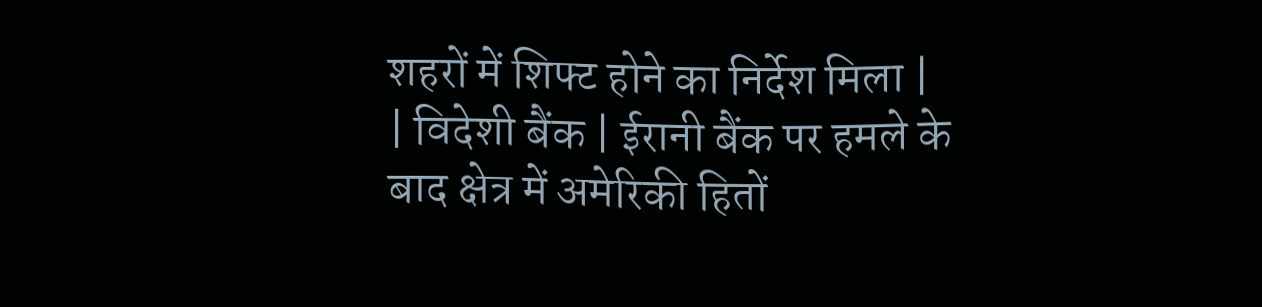शहरों में शिफ्ट होने का निर्देश मिला |
| विदेशी बैंक | ईरानी बैंक पर हमले के बाद क्षेत्र में अमेरिकी हितों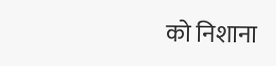को निशाना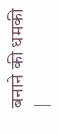बनाने की धमकी |